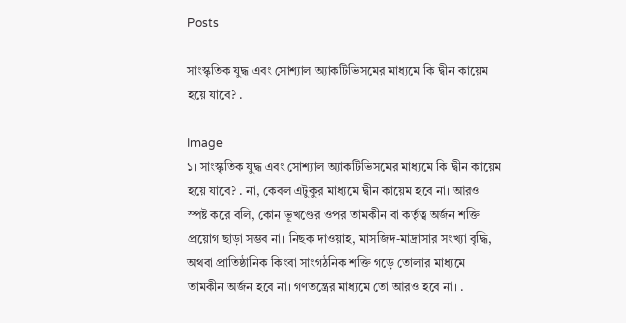Posts

সাংস্কৃতিক যুদ্ধ এবং সোশ্যাল অ্যাকটিভিসমের মাধ্যমে কি দ্বীন কায়েম হয়ে যাবে? .

Image
১। সাংস্কৃতিক যুদ্ধ এবং সোশ্যাল অ্যাকটিভিসমের মাধ্যমে কি দ্বীন কায়েম হয়ে যাবে? . না, কেবল এটুকুর মাধ্যমে দ্বীন কায়েম হবে না। আরও স্পষ্ট করে বলি, কোন ভূখণ্ডের ওপর তামকীন বা কর্তৃত্ব অর্জন শক্তি প্রয়োগ ছাড়া সম্ভব না। নিছক দাওয়াহ, মাসজিদ-মাদ্রাসার সংখ্যা বৃদ্ধি, অথবা প্রাতিষ্ঠানিক কিংবা সাংগঠনিক শক্তি গড়ে তোলার মাধ্যমে তামকীন অর্জন হবে না। গণতন্ত্রের মাধ্যমে তো আরও হবে না। .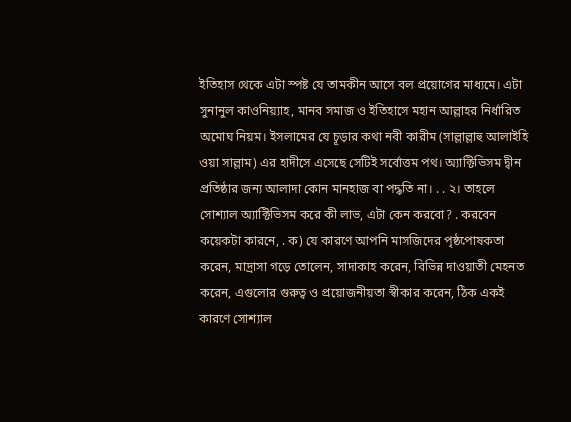ইতিহাস থেকে এটা স্পষ্ট যে তামকীন আসে বল প্রয়োগের মাধ্যমে। এটা সুনানুল কাওনিয়্যাহ, মানব সমাজ ও ইতিহাসে মহান আল্লাহর নির্ধারিত অমোঘ নিয়ম। ইসলামের যে চূড়ার কথা নবী কারীম (সাল্লাল্লাহু আলাইহি ওয়া সাল্লাম) এর হাদীসে এসেছে সেটিই সর্বোত্তম পথ। অ্যাক্টিভিসম দ্বীন প্রতিষ্ঠার জন্য আলাদা কোন মানহাজ বা পদ্ধতি না। . . ২। তাহলে সোশ্যাল অ্যাক্টিভিসম করে কী লাভ, এটা কেন করবো? . করবেন কয়েকটা কারনে, . ক) যে কারণে আপনি মাসজিদের পৃষ্ঠপোষকতা করেন, মাদ্রাসা গড়ে তোলেন, সাদাকাহ করেন, বিভিন্ন দাওয়াতী মেহনত করেন, এগুলোর গুরুত্ব ও প্রয়োজনীয়তা স্বীকার করেন, ঠিক একই কারণে সোশ্যাল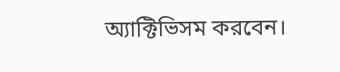অ্যাক্টিভিসম করবেন।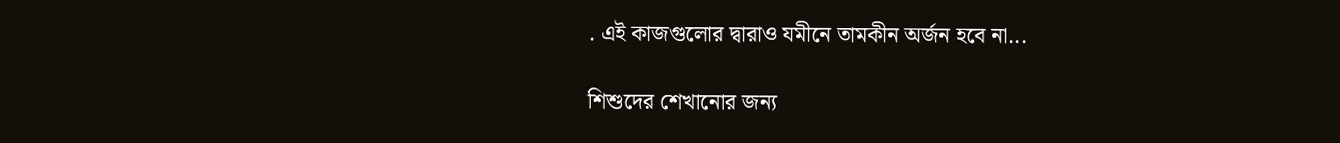. এই কাজগুলোর দ্বারাও যমীনে তামকীন অর্জন হবে না...

শিশুদের শেখানোর জন্য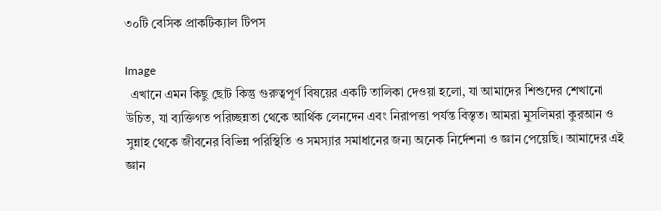৩০টি বেসিক প্রাকটিক্যাল টিপস

Image
  এখানে এমন কিছু ছোট কিন্তু গুরুত্বপূর্ণ বিষয়ের একটি তালিকা দেওয়া হলো, যা আমাদের শিশুদের শেখানো উচিত, যা ব্যক্তিগত পরিচ্ছন্নতা থেকে আর্থিক লেনদেন এবং নিরাপত্তা পর্যন্ত বিস্তৃত। আমরা মুসলিমরা কুরআন ও সুন্নাহ থেকে জীবনের বিভিন্ন পরিস্থিতি ও সমস্যার সমাধানের জন্য অনেক নির্দেশনা ও জ্ঞান পেয়েছি। আমাদের এই জ্ঞান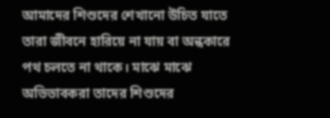আমাদের শিশুদের শেখানো উচিত যাতে তারা জীবনে হারিয়ে না যায় বা অন্ধকারে পথ চলতে না থাকে। মাঝে মাঝে অভিভাবকরা তাদের শিশুদের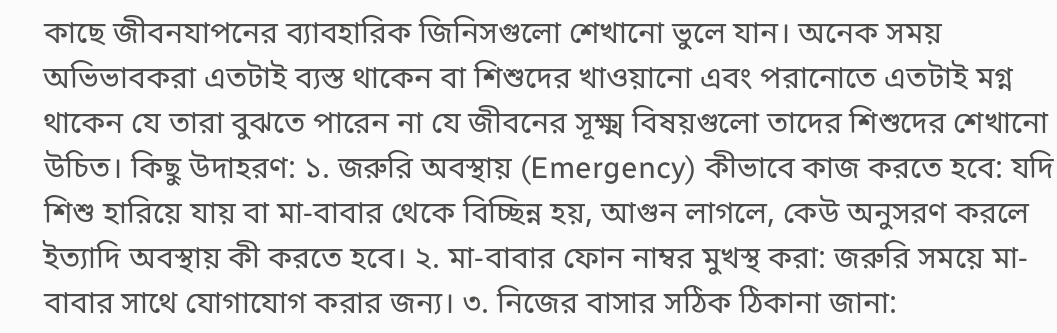কাছে জীবনযাপনের ব্যাবহারিক জিনিসগুলো শেখানো ভুলে যান। অনেক সময় অভিভাবকরা এতটাই ব্যস্ত থাকেন বা শিশুদের খাওয়ানো এবং পরানোতে এতটাই মগ্ন থাকেন যে তারা বুঝতে পারেন না যে জীবনের সূক্ষ্ম বিষয়গুলো তাদের শিশুদের শেখানো উচিত। কিছু উদাহরণ: ১. জরুরি অবস্থায় (Emergency) কীভাবে কাজ করতে হবে: যদি শিশু হারিয়ে যায় বা মা-বাবার থেকে বিচ্ছিন্ন হয়, আগুন লাগলে, কেউ অনুসরণ করলে ইত্যাদি অবস্থায় কী করতে হবে। ২. মা-বাবার ফোন নাম্বর মুখস্থ করা: জরুরি সময়ে মা-বাবার সাথে যোগাযোগ করার জন্য। ৩. নিজের বাসার সঠিক ঠিকানা জানা: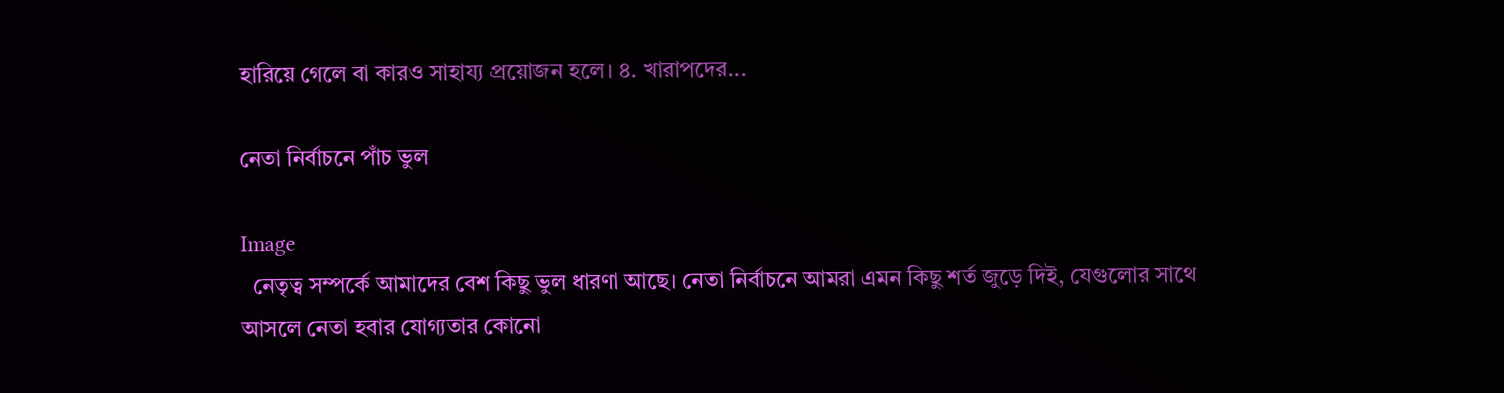হারিয়ে গেলে বা কারও সাহায্য প্রয়োজন হলে। ৪. খারাপদের...

নেতা নির্বাচনে পাঁচ ভুল

Image
  নেতৃত্ব সম্পর্কে আমাদের বেশ কিছু ভুল ধারণা আছে। নেতা নির্বাচনে আমরা এমন কিছু শর্ত জুড়ে দিই, যেগুলোর সাথে আসলে নেতা হবার যোগ্যতার কোনো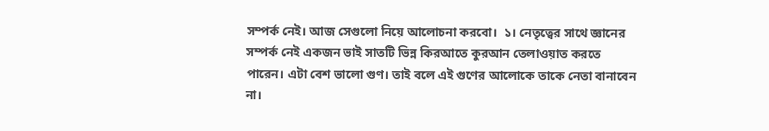সম্পর্ক নেই। আজ সেগুলো নিয়ে আলোচনা করবো।  ১। নেতৃত্বের সাথে জ্ঞানের সম্পর্ক নেই একজন ভাই সাতটি ভিন্ন কিরআতে কুরআন তেলাওয়াত করতে পারেন। এটা বেশ ভালো গুণ। তাই বলে এই গুণের আলোকে তাকে নেতা বানাবেন না।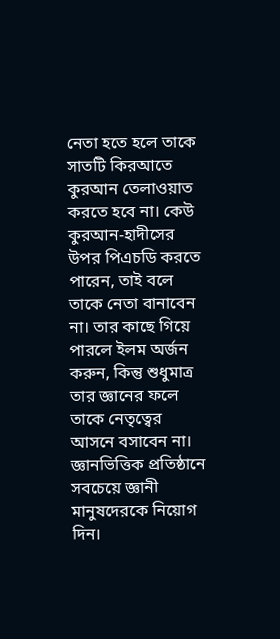নেতা হতে হলে তাকে সাতটি কিরআতে কুরআন তেলাওয়াত করতে হবে না। কেউ কুরআন-হাদীসের উপর পিএচডি করতে পারেন, তাই বলে তাকে নেতা বানাবেন না। তার কাছে গিয়ে পারলে ইলম অর্জন করুন, কিন্তু শুধুমাত্র তার জ্ঞানের ফলে তাকে নেতৃত্বের আসনে বসাবেন না। জ্ঞানভিত্তিক প্রতিষ্ঠানে সবচেয়ে জ্ঞানী মানুষদেরকে নিয়োগ দিন।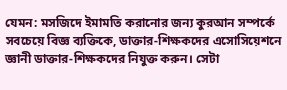যেমন: মসজিদে ইমামতি করানোর জন্য কুরআন সম্পর্কে সবচেয়ে বিজ্ঞ ব্যক্তিকে, ডাক্তার-শিক্ষকদের এসোসিয়েশনে জ্ঞানী ডাক্তার-শিক্ষকদের নিযুক্ত করুন। সেটা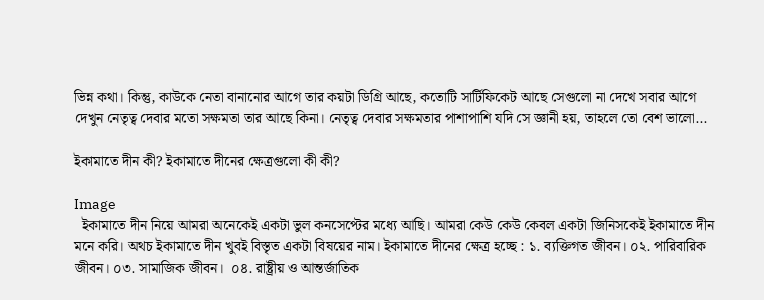ভিন্ন কথা। কিন্তু, কাউকে নেতা বানানোর আগে তার কয়টা ডিগ্রি আছে, কতোটি সার্টিফিকেট আছে সেগুলো না দেখে সবার আগে দেখুন নেতৃত্ব দেবার মতো সক্ষমতা তার আছে কিনা। নেতৃত্ব দেবার সক্ষমতার পাশাপাশি যদি সে জ্ঞানী হয়, তাহলে তো বেশ ভালো...

ইকামাতে দীন কী? ইকামাতে দীনের ক্ষেত্রগুলো কী কী?

Image
  ইকামাতে দীন নিয়ে আমরা অনেকেই একটা ভুল কনসেপ্টের মধ্যে আছি। আমরা কেউ কেউ কেবল একটা জিনিসকেই ইকামাতে দীন মনে করি। অথচ ইকামাতে দীন খুবই বিস্তৃত একটা বিষয়ের নাম। ইকামাতে দীনের ক্ষেত্র হচ্ছে : ১. ব্যক্তিগত জীবন। ০২. পারিবারিক জীবন। ০৩. সামাজিক জীবন।  ০৪. রাষ্ট্রীয় ও আন্তর্জাতিক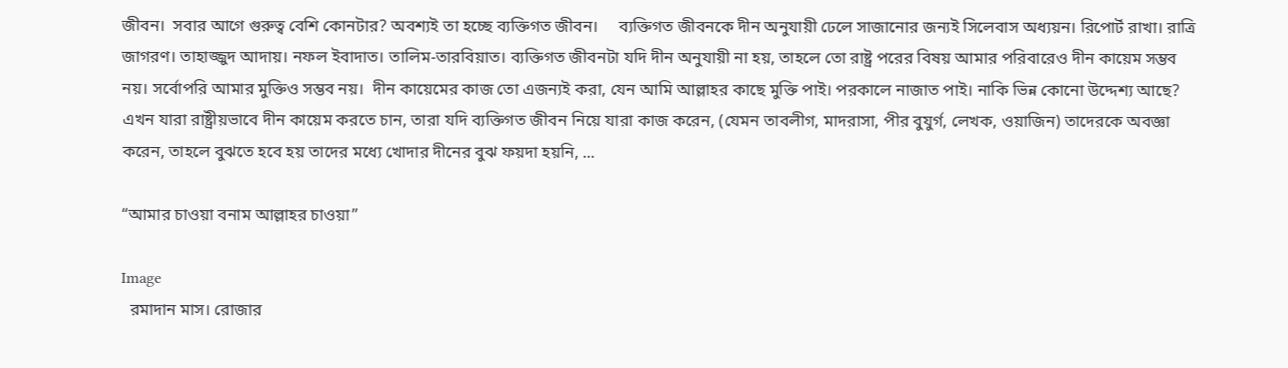জীবন।  সবার আগে গুরুত্ব বেশি কোনটার? অবশ্যই তা হচ্ছে ব্যক্তিগত জীবন।     ব্যক্তিগত জীবনকে দীন অনুযায়ী ঢেলে সাজানোর জন্যই সিলেবাস অধ্যয়ন। রিপোর্ট রাখা। রাত্রি জাগরণ। তাহাজ্জুদ আদায়। নফল ইবাদাত। তালিম-তারবিয়াত। ব্যক্তিগত জীবনটা যদি দীন অনুযায়ী না হয়, তাহলে তো রাষ্ট্র পরের বিষয় আমার পরিবারেও দীন কায়েম সম্ভব নয়। সর্বোপরি আমার মুক্তিও সম্ভব নয়।  দীন কায়েমের কাজ তো এজন্যই করা, যেন আমি আল্লাহর কাছে মুক্তি পাই। পরকালে নাজাত পাই। নাকি ভিন্ন কোনো উদ্দেশ্য আছে?     এখন যারা রাষ্ট্রীয়ভাবে দীন কায়েম করতে চান, তারা যদি ব্যক্তিগত জীবন নিয়ে যারা কাজ করেন, (যেমন তাবলীগ, মাদরাসা, পীর বুযুর্গ, লেখক, ওয়াজিন) তাদেরকে অবজ্ঞা করেন, তাহলে বুঝতে হবে হয় তাদের মধ্যে খোদার দীনের বুঝ ফয়দা হয়নি, ...

“আমার চাওয়া বনাম আল্লাহর চাওয়া”

Image
  রমাদান মাস। রোজার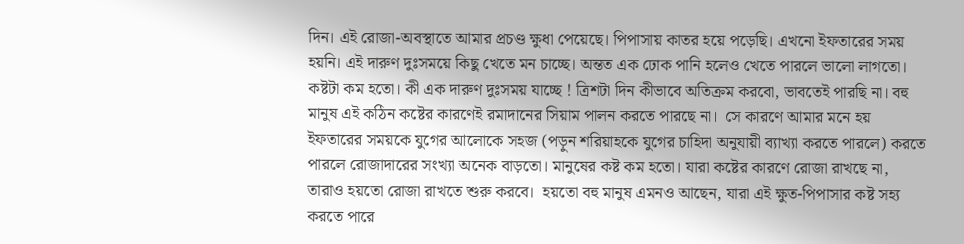দিন। এই রোজা-অবস্থাতে আমার প্রচণ্ড ক্ষুধা পেয়েছে। পিপাসায় কাতর হয়ে পড়েছি। এখনো ইফতারের সময় হয়নি। এই দারুণ দুঃসময়ে কিছু খেতে মন চাচ্ছে। অন্তত এক ঢোক পানি হলেও খেতে পারলে ভালো লাগতো। কষ্টটা কম হতো। কী এক দারুণ দুঃসময় যাচ্ছে ! ত্রিশটা দিন কীভাবে অতিক্রম করবো, ভাবতেই পারছি না। বহু মানুষ এই কঠিন কষ্টের কারণেই রমাদানের সিয়াম পালন করতে পারছে না।  সে কারণে আমার মনে হয় ইফতারের সময়কে যুগের আলোকে সহজ (পড়ুন শরিয়াহকে যুগের চাহিদা অনুযায়ী ব্যাখ্যা করতে পারলে) করতে পারলে রোজাদারের সংখ্যা অনেক বাড়তো। মানুষের কষ্ট কম হতো। যারা কষ্টের কারণে রোজা রাখছে না, তারাও হয়তো রোজা রাখতে শুরু করবে।  হয়তো বহু মানুষ এমনও আছেন, যারা এই ক্ষুত-পিপাসার কষ্ট সহ্য করতে পারে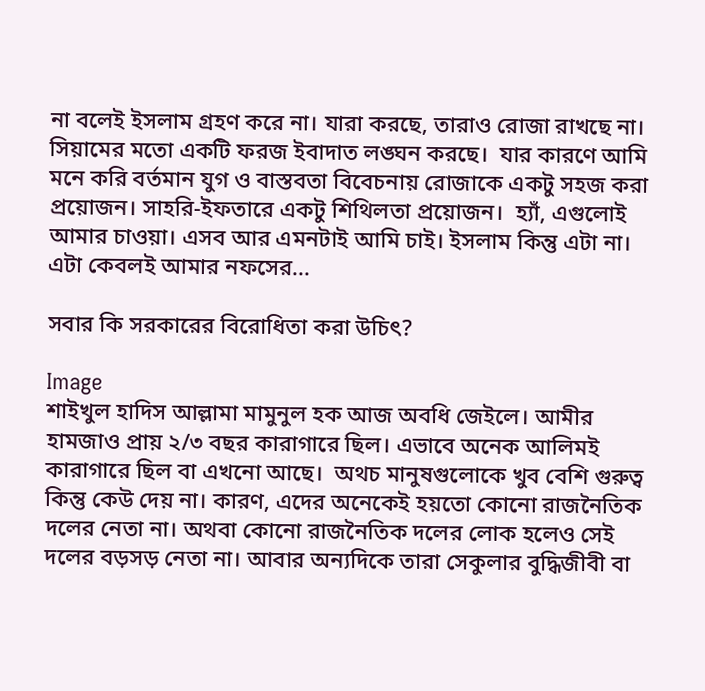না বলেই ইসলাম গ্রহণ করে না। যারা করছে, তারাও রোজা রাখছে না। সিয়ামের মতো একটি ফরজ ইবাদাত লঙ্ঘন করছে।  যার কারণে আমি মনে করি বর্তমান যুগ ও বাস্তবতা বিবেচনায় রোজাকে একটু সহজ করা প্রয়োজন। সাহরি-ইফতারে একটু শিথিলতা প্রয়োজন।  হ্যাঁ, এগুলোই আমার চাওয়া। এসব আর এমনটাই আমি চাই। ইসলাম কিন্তু এটা না। এটা কেবলই আমার নফসের...

সবার কি সরকারের বিরোধিতা করা উচিৎ?

Image
শাইখুল হাদিস আল্লামা মামুনুল হক আজ অবধি জেইলে। আমীর হামজাও প্রায় ২/৩ বছর কারাগারে ছিল। এভাবে অনেক আলিমই কারাগারে ছিল বা এখনো আছে।  অথচ মানুষগুলোকে খুব বেশি গুরুত্ব কিন্তু কেউ দেয় না। কারণ, এদের অনেকেই হয়তো কোনো রাজনৈতিক দলের নেতা না। অথবা কোনো রাজনৈতিক দলের লোক হলেও সেই দলের বড়সড় নেতা না। আবার অন্যদিকে তারা সেকুলার বুদ্ধিজীবী বা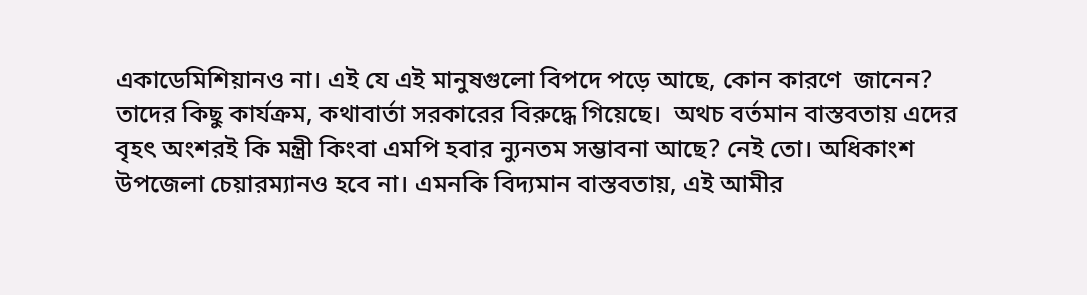একাডেমিশিয়ানও না। এই যে এই মানুষগুলো বিপদে পড়ে আছে, কোন কারণে  জানেন? তাদের কিছু কার্যক্রম, কথাবার্তা সরকারের বিরুদ্ধে গিয়েছে।  অথচ বর্তমান বাস্তবতায় এদের বৃহৎ অংশরই কি মন্ত্রী কিংবা এমপি হবার ন্যুনতম সম্ভাবনা আছে? নেই তো। অধিকাংশ উপজেলা চেয়ারম্যানও হবে না। এমনকি বিদ্যমান বাস্তবতায়, এই আমীর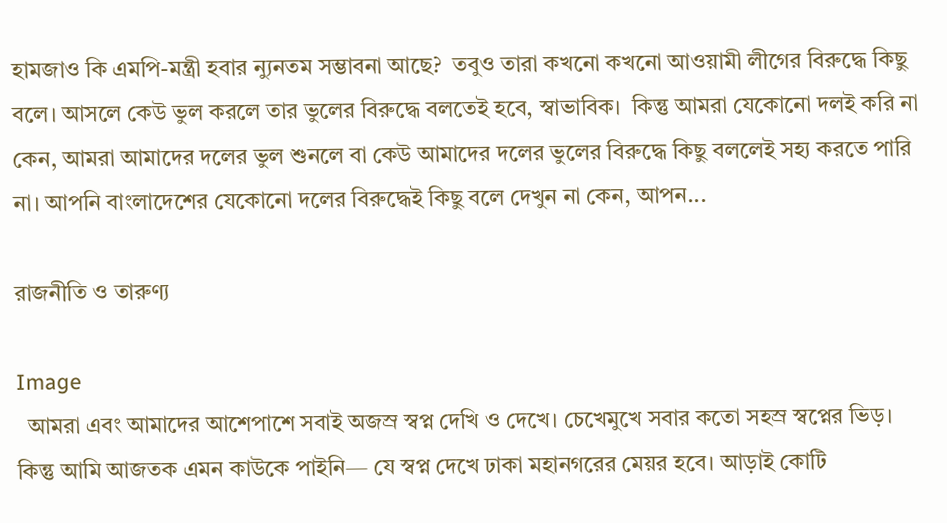হামজাও কি এমপি-মন্ত্রী হবার ন্যুনতম সম্ভাবনা আছে?  তবুও তারা কখনো কখনো আওয়ামী লীগের বিরুদ্ধে কিছু বলে। আসলে কেউ ভুল করলে তার ভুলের বিরুদ্ধে বলতেই হবে, স্বাভাবিক।  কিন্তু আমরা যেকোনো দলই করি না কেন, আমরা আমাদের দলের ভুল শুনলে বা কেউ আমাদের দলের ভুলের বিরুদ্ধে কিছু বললেই সহ্য করতে পারি না। আপনি বাংলাদেশের যেকোনো দলের বিরুদ্ধেই কিছু বলে দেখুন না কেন, আপন...

রাজনীতি ও তারুণ্য

Image
  আমরা এবং আমাদের আশেপাশে সবাই অজস্র স্বপ্ন দেখি ও দেখে। চেখেমুখে সবার কতো সহস্র স্বপ্নের ভিড়। কিন্তু আমি আজতক এমন কাউকে পাইনি— যে স্বপ্ন দেখে ঢাকা মহানগরের মেয়র হবে। আড়াই কোটি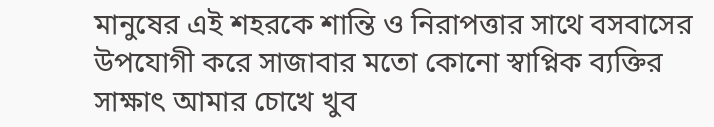মানুষের এই শহরকে শান্তি ও নিরাপত্তার সাথে বসবাসের উপযোগী করে সাজাবার মতো কোনো স্বাপ্নিক ব্যক্তির সাক্ষাৎ আমার চোখে খুব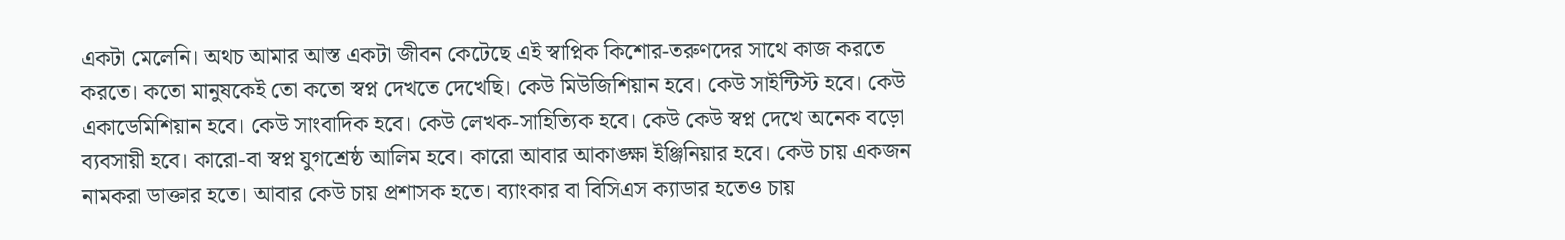একটা মেলেনি। অথচ আমার আস্ত একটা জীবন কেটেছে এই স্বাপ্নিক কিশোর-তরুণদের সাথে কাজ করতে করতে। কতো মানুষকেই তো কতো স্বপ্ন দেখতে দেখেছি। কেউ মিউজিশিয়ান হবে। কেউ সাইন্টিস্ট হবে। কেউ একাডেমিশিয়ান হবে। কেউ সাংবাদিক হবে। কেউ লেখক-সাহিত্যিক হবে। কেউ কেউ স্বপ্ন দেখে অনেক বড়ো ব্যবসায়ী হবে। কারো-বা স্বপ্ন যুগশ্রেষ্ঠ আলিম হবে। কারো আবার আকাঙ্ক্ষা ইঞ্জিনিয়ার হবে। কেউ চায় একজন নামকরা ডাক্তার হতে। আবার কেউ চায় প্রশাসক হতে। ব্যাংকার বা বিসিএস ক্যাডার হতেও চায়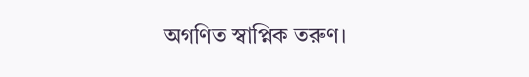অগণিত স্বাপ্নিক তরুণ।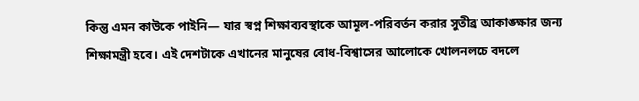কিন্তু এমন কাউকে পাইনি— যার স্বপ্ন শিক্ষাব্যবস্থাকে আমূল-পরিবর্তন করার সুতীব্র আকাঙ্ক্ষার জন্য শিক্ষামন্ত্রী হবে। এই দেশটাকে এখানের মানুষের বোধ-বিশ্বাসের আলোকে খোলনলচে বদলে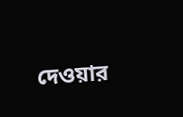দেওয়ার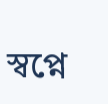স্বপ্নে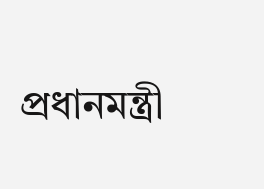প্রধানমন্ত্রী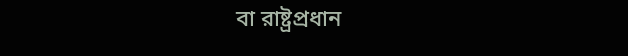বা রাষ্ট্রপ্রধান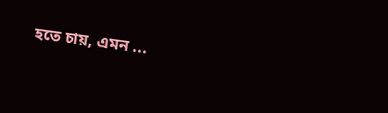হতে চায়, এমন ...